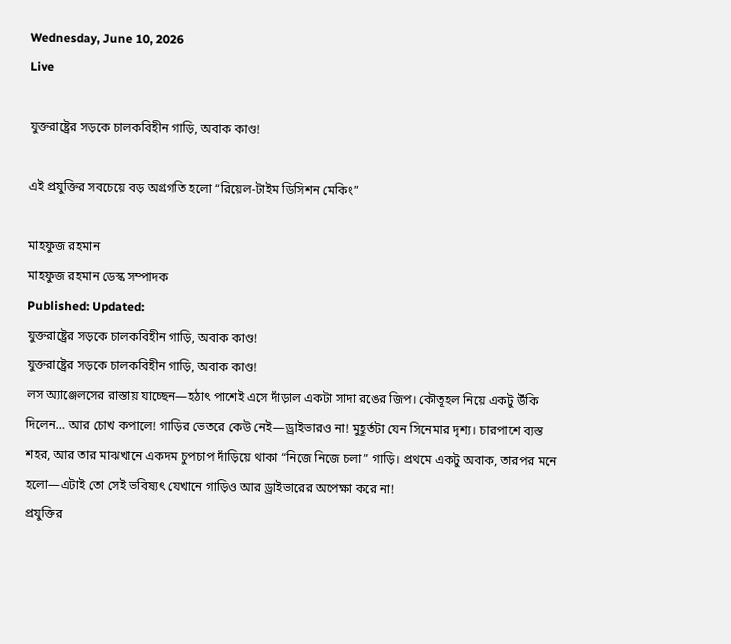Wednesday, June 10, 2026
Live

যুক্তরাষ্ট্রের সড়কে চালকবিহীন গাড়ি, অবাক কাণ্ড!

এই প্রযুক্তির সবচেয়ে বড় অগ্রগতি হলো “রিয়েল-টাইম ডিসিশন মেকিং”

মাহফুজ রহমান
মাহফুজ রহমান ডেস্ক সম্পাদক
Published: Updated:
যুক্তরাষ্ট্রের সড়কে চালকবিহীন গাড়ি, অবাক কাণ্ড!
যুক্তরাষ্ট্রের সড়কে চালকবিহীন গাড়ি, অবাক কাণ্ড!
লস অ্যাঞ্জেলসের রাস্তায় যাচ্ছেন—হঠাৎ পাশেই এসে দাঁড়াল একটা সাদা রঙের জিপ। কৌতূহল নিয়ে একটু উঁকি দিলেন… আর চোখ কপালে! গাড়ির ভেতরে কেউ নেই—ড্রাইভারও না! মুহূর্তটা যেন সিনেমার দৃশ্য। চারপাশে ব্যস্ত শহর, আর তার মাঝখানে একদম চুপচাপ দাঁড়িয়ে থাকা “নিজে নিজে চলা” গাড়ি। প্রথমে একটু অবাক, তারপর মনে হলো—এটাই তো সেই ভবিষ্যৎ যেখানে গাড়িও আর ড্রাইভারের অপেক্ষা করে না!
প্রযুক্তির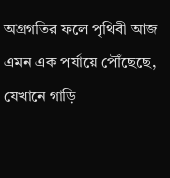অগ্রগতির ফলে পৃথিবী আজ এমন এক পর্যায়ে পৌঁছেছে, যেখানে গাড়ি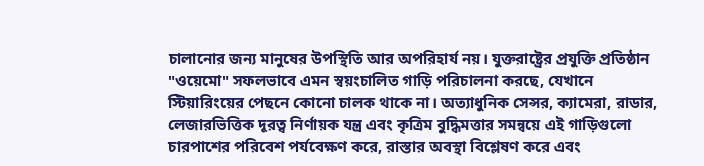চালানোর জন্য মানুষের উপস্থিতি আর অপরিহার্য নয়। যুক্তরাষ্ট্রের প্রযুক্তি প্রতিষ্ঠান "ওয়েমো" সফলভাবে এমন স্বয়ংচালিত গাড়ি পরিচালনা করছে, যেখানে স্টিয়ারিংয়ের পেছনে কোনো চালক থাকে না। অত্যাধুনিক সেন্সর, ক্যামেরা, রাডার, লেজারভিত্তিক দূরত্ব নির্ণায়ক যন্ত্র এবং কৃত্রিম বুদ্ধিমত্তার সমন্বয়ে এই গাড়িগুলো চারপাশের পরিবেশ পর্যবেক্ষণ করে, রাস্তার অবস্থা বিশ্লেষণ করে এবং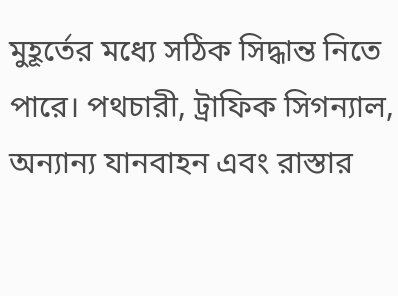মুহূর্তের মধ্যে সঠিক সিদ্ধান্ত নিতে পারে। পথচারী, ট্রাফিক সিগন্যাল, অন্যান্য যানবাহন এবং রাস্তার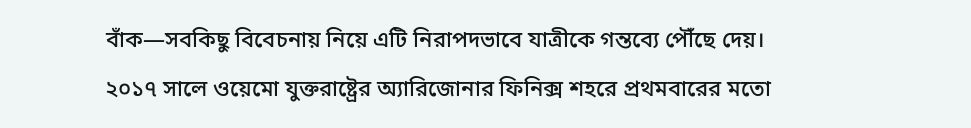বাঁক—সবকিছু বিবেচনায় নিয়ে এটি নিরাপদভাবে যাত্রীকে গন্তব্যে পৌঁছে দেয়।
২০১৭ সালে ওয়েমো যুক্তরাষ্ট্রের অ্যারিজোনার ফিনিক্স শহরে প্রথমবারের মতো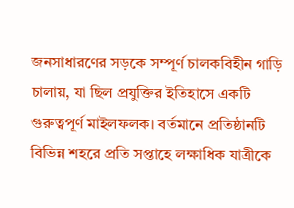জনসাধারণের সড়কে সম্পূর্ণ চালকবিহীন গাড়ি চালায়, যা ছিল প্রযুক্তির ইতিহাসে একটি গুরুত্বপূর্ণ মাইলফলক। বর্তমানে প্রতিষ্ঠানটি বিভিন্ন শহরে প্রতি সপ্তাহে লক্ষাধিক যাত্রীকে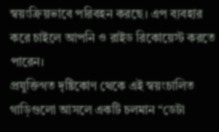স্বয়ংক্রিয়ভাবে পরিবহন করছে। এপ ব্যবহার করে চাইলে আপনি ও রাইড রিকোয়েস্ট করতে পারেন।
প্রযুক্তিগত দৃষ্টিকোণ থেকে এই স্বয়ংচালিত গাড়িগুলো আসলে একটি চলমান “ডেটা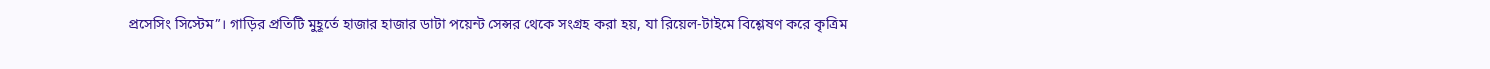প্রসেসিং সিস্টেম”। গাড়ির প্রতিটি মুহূর্তে হাজার হাজার ডাটা পয়েন্ট সেন্সর থেকে সংগ্রহ করা হয়, যা রিয়েল-টাইমে বিশ্লেষণ করে কৃত্রিম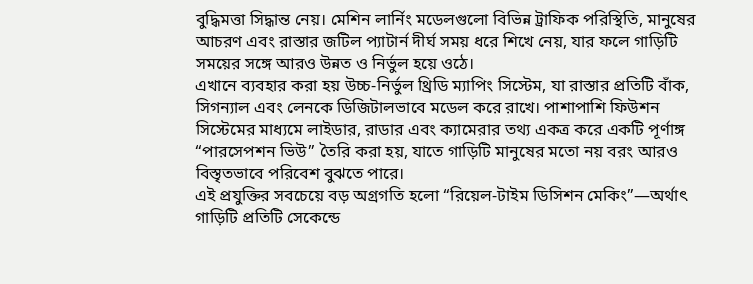বুদ্ধিমত্তা সিদ্ধান্ত নেয়। মেশিন লার্নিং মডেলগুলো বিভিন্ন ট্রাফিক পরিস্থিতি, মানুষের আচরণ এবং রাস্তার জটিল প্যাটার্ন দীর্ঘ সময় ধরে শিখে নেয়, যার ফলে গাড়িটি সময়ের সঙ্গে আরও উন্নত ও নির্ভুল হয়ে ওঠে।
এখানে ব্যবহার করা হয় উচ্চ-নির্ভুল থ্রিডি ম্যাপিং সিস্টেম, যা রাস্তার প্রতিটি বাঁক, সিগন্যাল এবং লেনকে ডিজিটালভাবে মডেল করে রাখে। পাশাপাশি ফিউশন সিস্টেমের মাধ্যমে লাইডার, রাডার এবং ক্যামেরার তথ্য একত্র করে একটি পূর্ণাঙ্গ “পারসেপশন ভিউ” তৈরি করা হয়, যাতে গাড়িটি মানুষের মতো নয় বরং আরও বিস্তৃতভাবে পরিবেশ বুঝতে পারে।
এই প্রযুক্তির সবচেয়ে বড় অগ্রগতি হলো “রিয়েল-টাইম ডিসিশন মেকিং”—অর্থাৎ গাড়িটি প্রতিটি সেকেন্ডে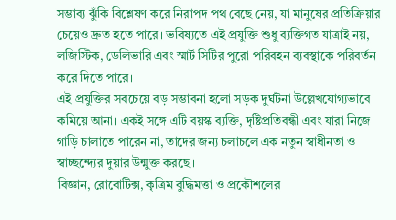সম্ভাব্য ঝুঁকি বিশ্লেষণ করে নিরাপদ পথ বেছে নেয়, যা মানুষের প্রতিক্রিয়ার চেয়েও দ্রুত হতে পারে। ভবিষ্যতে এই প্রযুক্তি শুধু ব্যক্তিগত যাত্রাই নয়, লজিস্টিক, ডেলিভারি এবং স্মার্ট সিটির পুরো পরিবহন ব্যবস্থাকে পরিবর্তন করে দিতে পারে।
এই প্রযুক্তির সবচেয়ে বড় সম্ভাবনা হলো সড়ক দুর্ঘটনা উল্লেখযোগ্যভাবে কমিয়ে আনা। একই সঙ্গে এটি বয়স্ক ব্যক্তি, দৃষ্টিপ্রতিবন্ধী এবং যারা নিজে গাড়ি চালাতে পারেন না, তাদের জন্য চলাচলে এক নতুন স্বাধীনতা ও স্বাচ্ছন্দ্যের দুয়ার উন্মুক্ত করছে।
বিজ্ঞান, রোবোটিক্স, কৃত্রিম বুদ্ধিমত্তা ও প্রকৌশলের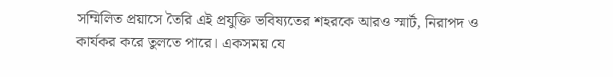সম্মিলিত প্রয়াসে তৈরি এই প্রযুক্তি ভবিষ্যতের শহরকে আরও স্মার্ট, নিরাপদ ও কার্যকর করে তুলতে পারে। একসময় যে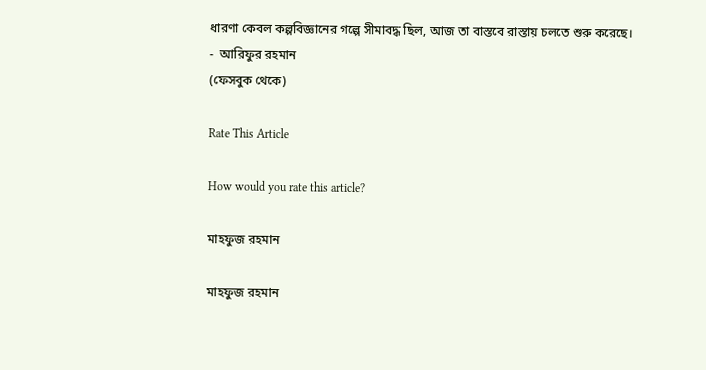ধারণা কেবল কল্পবিজ্ঞানের গল্পে সীমাবদ্ধ ছিল, আজ তা বাস্তবে রাস্তায় চলতে শুরু করেছে।
-  আরিফুর রহমান
(ফেসবুক থেকে)

Rate This Article

How would you rate this article?

মাহফুজ রহমান

মাহফুজ রহমান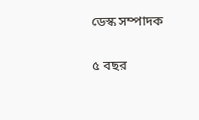ডেস্ক সম্পাদক

৫ বছর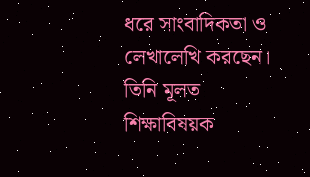ধরে সাংবাদিকতা ও লেখালেখি করছেন। তিনি মূলত শিক্ষাবিষয়ক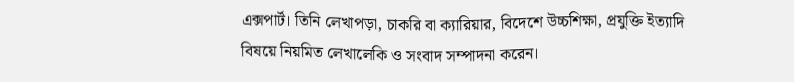এক্সপার্ট। তিনি লেখাপড়া, চাকরি বা ক্যারিয়ার, বিদেশে উচ্চশিক্ষা, প্রযুক্তি ইত্যাদি বিষয়ে নিয়মিত লেখালেকি ও সংবাদ সম্পাদনা করেন।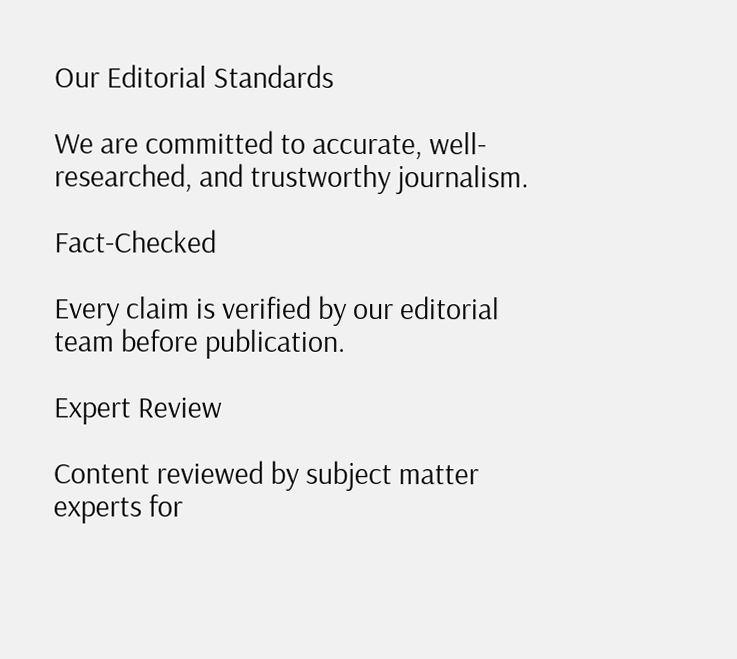Our Editorial Standards

We are committed to accurate, well-researched, and trustworthy journalism.

Fact-Checked

Every claim is verified by our editorial team before publication.

Expert Review

Content reviewed by subject matter experts for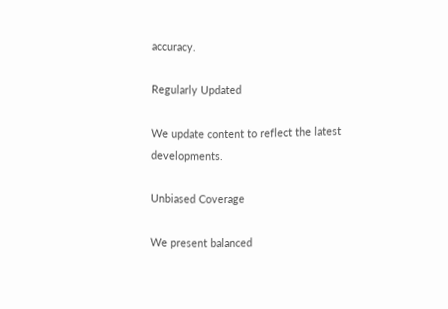accuracy.

Regularly Updated

We update content to reflect the latest developments.

Unbiased Coverage

We present balanced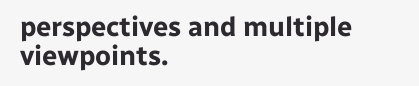perspectives and multiple viewpoints.